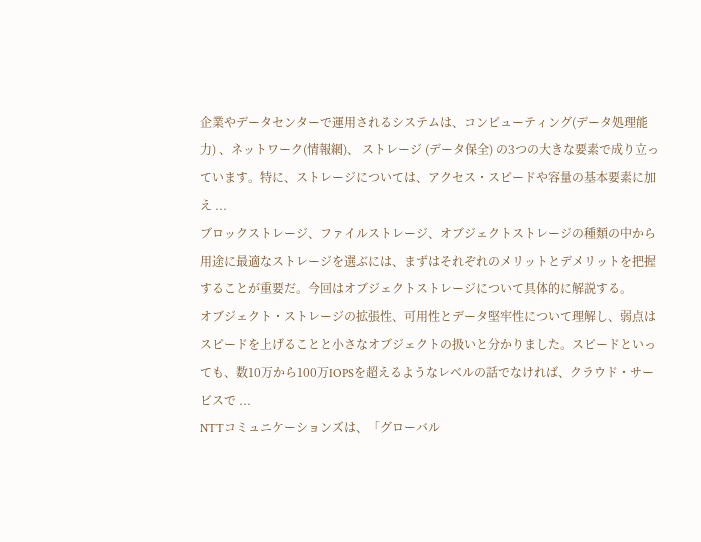企業やデータセンターで運用されるシステムは、コンピューティング(データ処理能力) 、ネットワーク(情報網)、 ストレージ (データ保全) の3つの大きな要素で成り立っています。特に、ストレージについては、アクセス・スピードや容量の基本要素に加え ...
ブロックストレージ、ファイルストレージ、オブジェクトストレージの種類の中から用途に最適なストレージを選ぶには、まずはそれぞれのメリットとデメリットを把握することが重要だ。今回はオブジェクトストレージについて具体的に解説する。
オブジェクト・ストレージの拡張性、可用性とデータ堅牢性について理解し、弱点はスピードを上げることと小さなオブジェクトの扱いと分かりました。スピードといっても、数10万から100万IOPSを超えるようなレベルの話でなければ、クラウド・サービスで ...
NTTコミュニケーションズは、「グローバル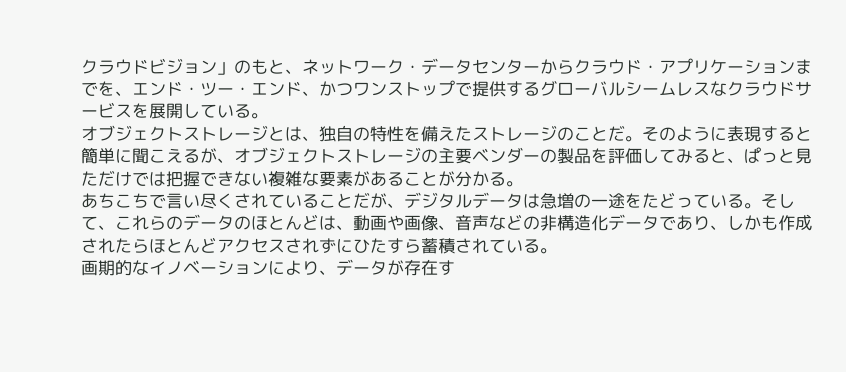クラウドビジョン」のもと、ネットワーク・データセンターからクラウド・アプリケーションまでを、エンド・ツー・エンド、かつワンストップで提供するグローバルシームレスなクラウドサービスを展開している。
オブジェクトストレージとは、独自の特性を備えたストレージのことだ。そのように表現すると簡単に聞こえるが、オブジェクトストレージの主要ベンダーの製品を評価してみると、ぱっと見ただけでは把握できない複雑な要素があることが分かる。
あちこちで言い尽くされていることだが、デジタルデータは急増の一途をたどっている。そして、これらのデータのほとんどは、動画や画像、音声などの非構造化データであり、しかも作成されたらほとんどアクセスされずにひたすら蓄積されている。
画期的なイノベーションにより、データが存在す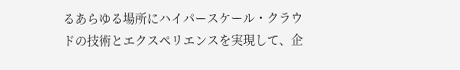るあらゆる場所にハイパースケール・クラウドの技術とエクスペリエンスを実現して、企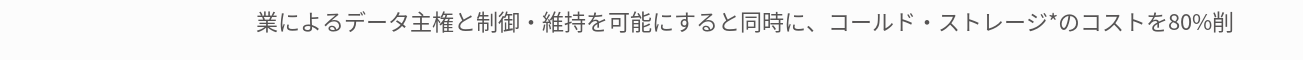業によるデータ主権と制御・維持を可能にすると同時に、コールド・ストレージ*のコストを80%削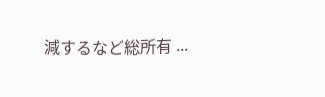減するなど総所有 ...